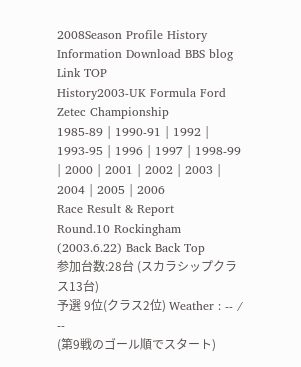2008Season Profile History Information Download BBS blog Link TOP
History2003-UK Formula Ford Zetec Championship
1985-89 | 1990-91 | 1992 | 1993-95 | 1996 | 1997 | 1998-99 | 2000 | 2001 | 2002 | 2003 | 2004 | 2005 | 2006
Race Result & Report
Round.10 Rockingham (2003.6.22) Back Back Top
参加台数:28台 (スカラシップクラス13台)
予選 9位(クラス2位) Weather : -- / --
(第9戦のゴール順でスタート)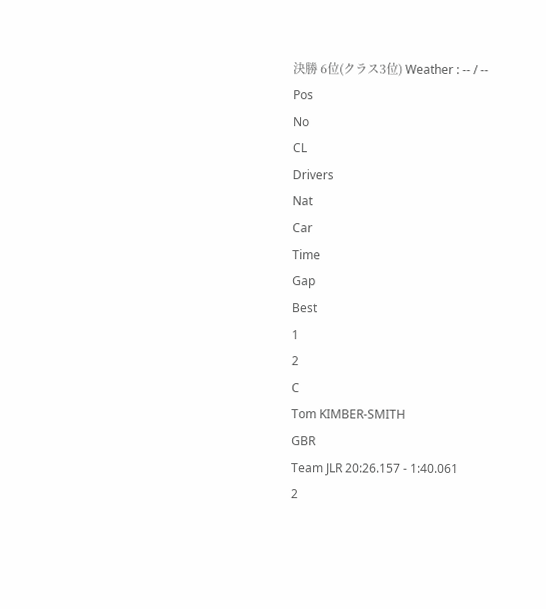決勝 6位(クラス3位) Weather : -- / --
Pos
No
CL
Drivers
Nat
Car
Time
Gap
Best
1
2
C
Tom KIMBER-SMITH
GBR
Team JLR 20:26.157 - 1:40.061
2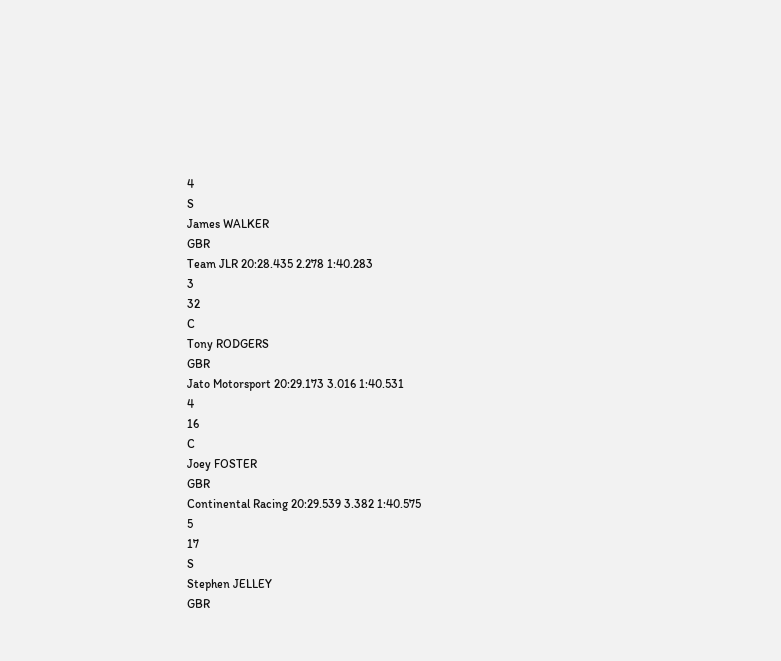4
S
James WALKER
GBR
Team JLR 20:28.435 2.278 1:40.283
3
32
C
Tony RODGERS
GBR
Jato Motorsport 20:29.173 3.016 1:40.531
4
16
C
Joey FOSTER
GBR
Continental Racing 20:29.539 3.382 1:40.575
5
17
S
Stephen JELLEY
GBR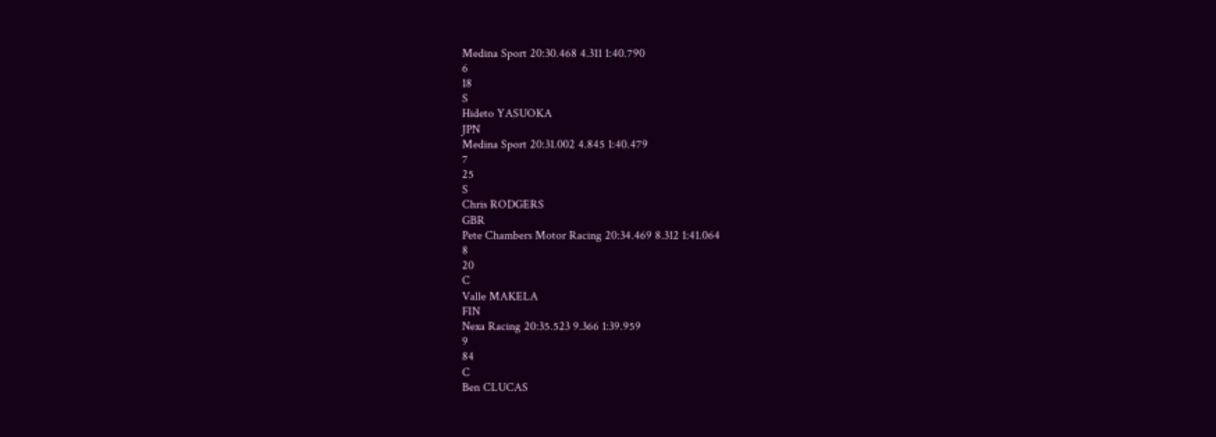Medina Sport 20:30.468 4.311 1:40.790
6
18
S
Hideto YASUOKA
JPN
Medina Sport 20:31.002 4.845 1:40.479
7
25
S
Chris RODGERS
GBR
Pete Chambers Motor Racing 20:34.469 8.312 1:41.064
8
20
C
Valle MAKELA
FIN
Nexa Racing 20:35.523 9.366 1:39.959
9
84
C
Ben CLUCAS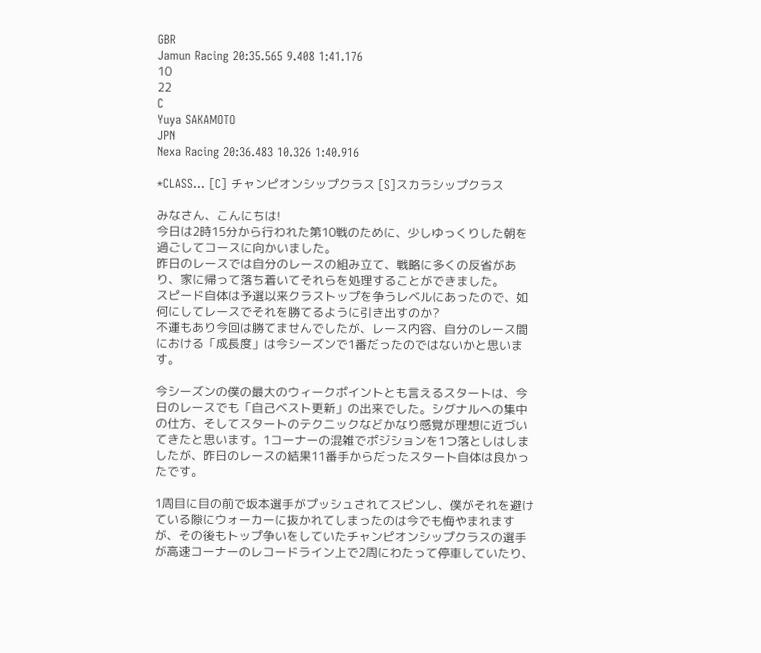GBR
Jamun Racing 20:35.565 9.408 1:41.176
10
22
C
Yuya SAKAMOTO
JPN
Nexa Racing 20:36.483 10.326 1:40.916

*CLASS... [C] チャンピオンシップクラス [S]スカラシップクラス

みなさん、こんにちは!
今日は2時15分から行われた第10戦のために、少しゆっくりした朝を過ごしてコースに向かいました。
昨日のレースでは自分のレースの組み立て、戦略に多くの反省があり、家に帰って落ち着いてそれらを処理することができました。
スピード自体は予選以来クラストップを争うレベルにあったので、如何にしてレースでそれを勝てるように引き出すのか?
不運もあり今回は勝てませんでしたが、レース内容、自分のレース間における「成長度」は今シーズンで1番だったのではないかと思います。

今シーズンの僕の最大のウィークポイントとも言えるスタートは、今日のレースでも「自己ベスト更新」の出来でした。シグナルへの集中の仕方、そしてスタートのテクニックなどかなり感覚が理想に近づいてきたと思います。1コーナーの混雑でポジションを1つ落としはしましたが、昨日のレースの結果11番手からだったスタート自体は良かったです。

1周目に目の前で坂本選手がプッシュされてスピンし、僕がそれを避けている隙にウォーカーに抜かれてしまったのは今でも悔やまれますが、その後もトップ争いをしていたチャンピオンシップクラスの選手が高速コーナーのレコードライン上で2周にわたって停車していたり、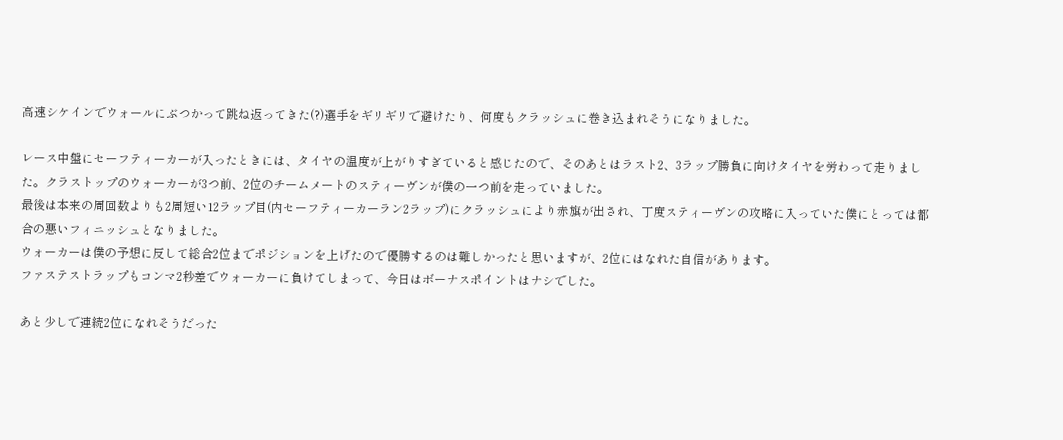高速シケインでウォールにぶつかって跳ね返ってきた(?)選手をギリギリで避けたり、何度もクラッシュに巻き込まれそうになりました。

レース中盤にセーフティーカーが入ったときには、タイヤの温度が上がりすぎていると感じたので、そのあとはラスト2、3ラップ勝負に向けタイヤを労わって走りました。クラストップのウォーカーが3つ前、2位のチームメートのスティーヴンが僕の一つ前を走っていました。
最後は本来の周回数よりも2周短い12ラップ目(内セーフティーカーラン2ラップ)にクラッシュにより赤旗が出され、丁度スティーヴンの攻略に入っていた僕にとっては都合の悪いフィニッシュとなりました。
ウォーカーは僕の予想に反して総合2位までポジションを上げたので優勝するのは難しかったと思いますが、2位にはなれた自信があります。
ファステストラップもコンマ2秒差でウォーカーに負けてしまって、今日はボーナスポイントはナシでした。

あと少しで連続2位になれそうだった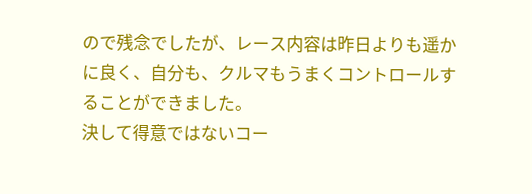ので残念でしたが、レース内容は昨日よりも遥かに良く、自分も、クルマもうまくコントロールすることができました。
決して得意ではないコー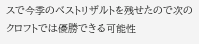スで今季のベストリザルトを残せたので次のクロフトでは優勝できる可能性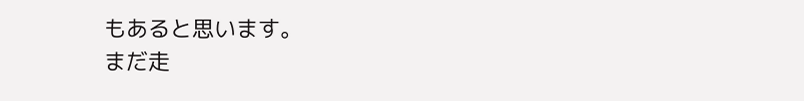もあると思います。
まだ走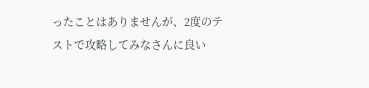ったことはありませんが、2度のテストで攻略してみなさんに良い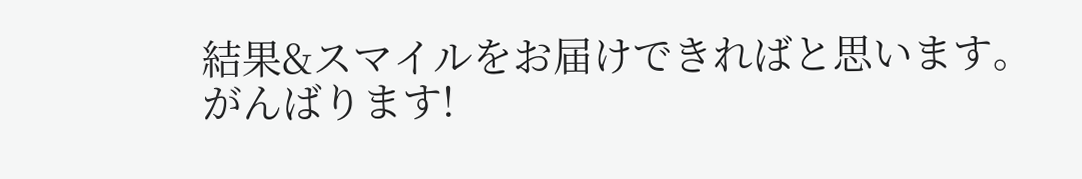結果&スマイルをお届けできればと思います。
がんばります!